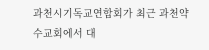과천시기독교연합회가 최근 과천약수교회에서 대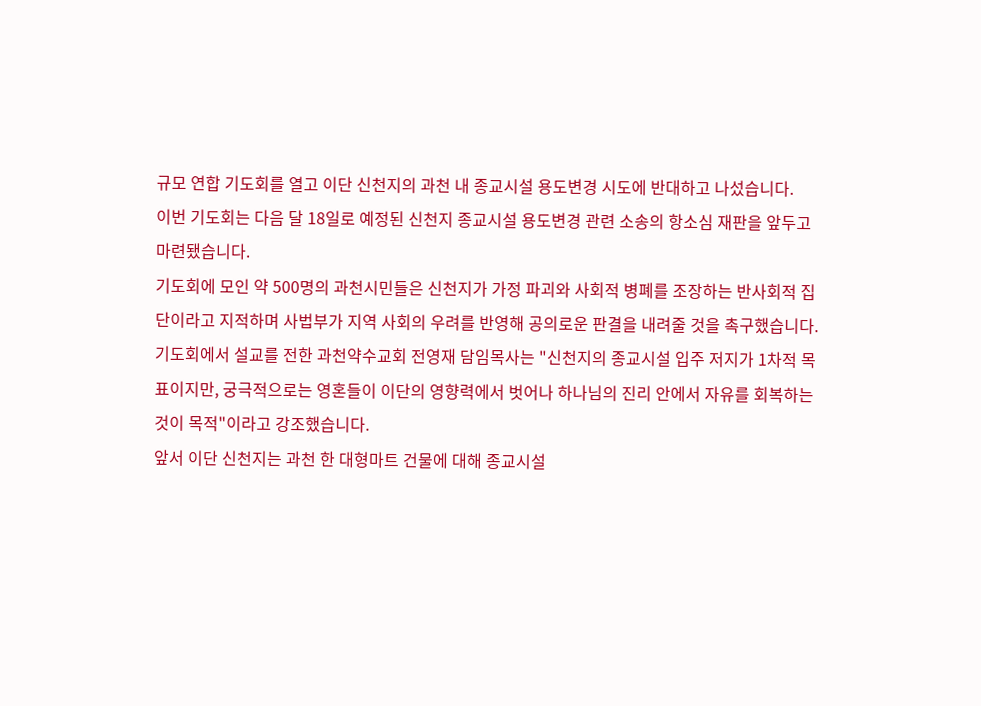규모 연합 기도회를 열고 이단 신천지의 과천 내 종교시설 용도변경 시도에 반대하고 나섰습니다.
이번 기도회는 다음 달 18일로 예정된 신천지 종교시설 용도변경 관련 소송의 항소심 재판을 앞두고 마련됐습니다.
기도회에 모인 약 500명의 과천시민들은 신천지가 가정 파괴와 사회적 병폐를 조장하는 반사회적 집단이라고 지적하며 사법부가 지역 사회의 우려를 반영해 공의로운 판결을 내려줄 것을 촉구했습니다.
기도회에서 설교를 전한 과천약수교회 전영재 담임목사는 "신천지의 종교시설 입주 저지가 1차적 목표이지만, 궁극적으로는 영혼들이 이단의 영향력에서 벗어나 하나님의 진리 안에서 자유를 회복하는 것이 목적"이라고 강조했습니다.
앞서 이단 신천지는 과천 한 대형마트 건물에 대해 종교시설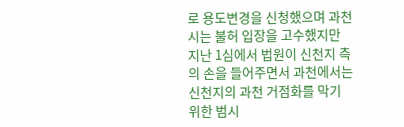로 용도변경을 신청했으며 과천시는 불허 입장을 고수했지만 지난 1심에서 법원이 신천지 측의 손을 들어주면서 과천에서는 신천지의 과천 거점화를 막기 위한 범시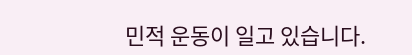민적 운동이 일고 있습니다.